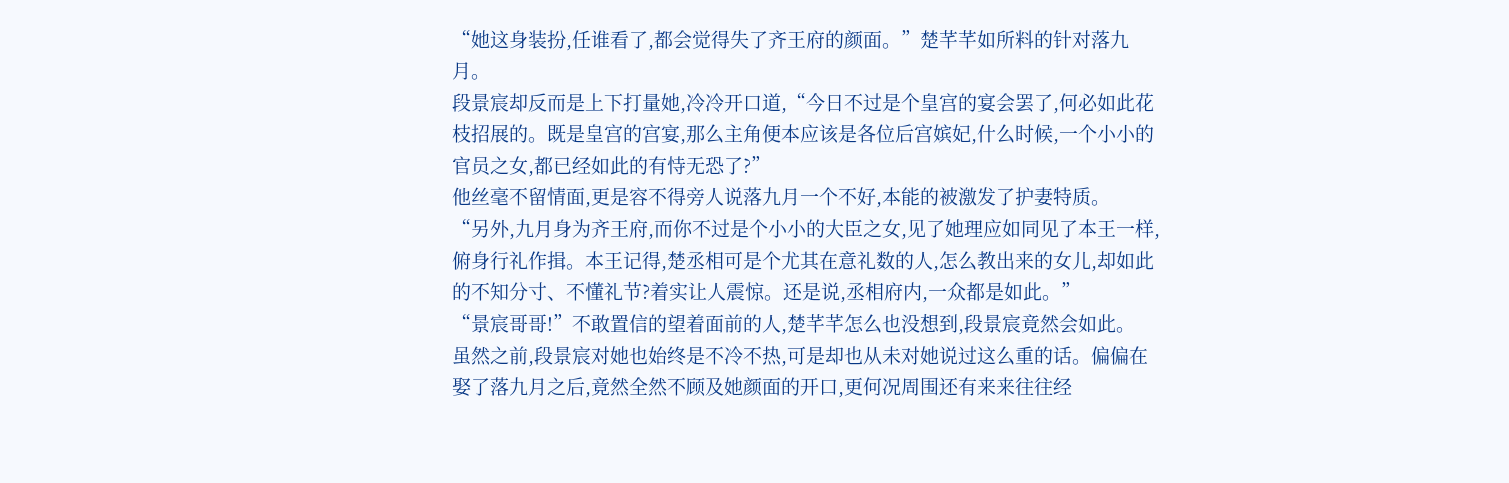“她这身装扮,任谁看了,都会觉得失了齐王府的颜面。”楚芊芊如所料的针对落九月。
段景宸却反而是上下打量她,冷冷开口道,“今日不过是个皇宫的宴会罢了,何必如此花枝招展的。既是皇宫的宫宴,那么主角便本应该是各位后宫嫔妃,什么时候,一个小小的官员之女,都已经如此的有恃无恐了?”
他丝毫不留情面,更是容不得旁人说落九月一个不好,本能的被激发了护妻特质。
“另外,九月身为齐王府,而你不过是个小小的大臣之女,见了她理应如同见了本王一样,俯身行礼作揖。本王记得,楚丞相可是个尤其在意礼数的人,怎么教出来的女儿,却如此的不知分寸、不懂礼节?着实让人震惊。还是说,丞相府内,一众都是如此。”
“景宸哥哥!”不敢置信的望着面前的人,楚芊芊怎么也没想到,段景宸竟然会如此。
虽然之前,段景宸对她也始终是不冷不热,可是却也从未对她说过这么重的话。偏偏在娶了落九月之后,竟然全然不顾及她颜面的开口,更何况周围还有来来往往经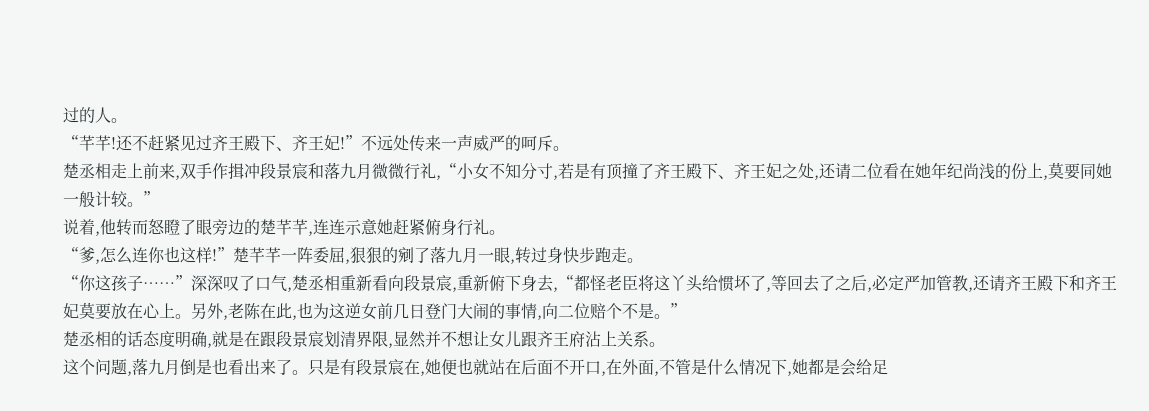过的人。
“芊芊!还不赶紧见过齐王殿下、齐王妃!”不远处传来一声威严的呵斥。
楚丞相走上前来,双手作揖冲段景宸和落九月微微行礼,“小女不知分寸,若是有顶撞了齐王殿下、齐王妃之处,还请二位看在她年纪尚浅的份上,莫要同她一般计较。”
说着,他转而怒瞪了眼旁边的楚芊芊,连连示意她赶紧俯身行礼。
“爹,怎么连你也这样!”楚芊芊一阵委屈,狠狠的剜了落九月一眼,转过身快步跑走。
“你这孩子……”深深叹了口气,楚丞相重新看向段景宸,重新俯下身去,“都怪老臣将这丫头给惯坏了,等回去了之后,必定严加管教,还请齐王殿下和齐王妃莫要放在心上。另外,老陈在此,也为这逆女前几日登门大闹的事情,向二位赔个不是。”
楚丞相的话态度明确,就是在跟段景宸划清界限,显然并不想让女儿跟齐王府沾上关系。
这个问题,落九月倒是也看出来了。只是有段景宸在,她便也就站在后面不开口,在外面,不管是什么情况下,她都是会给足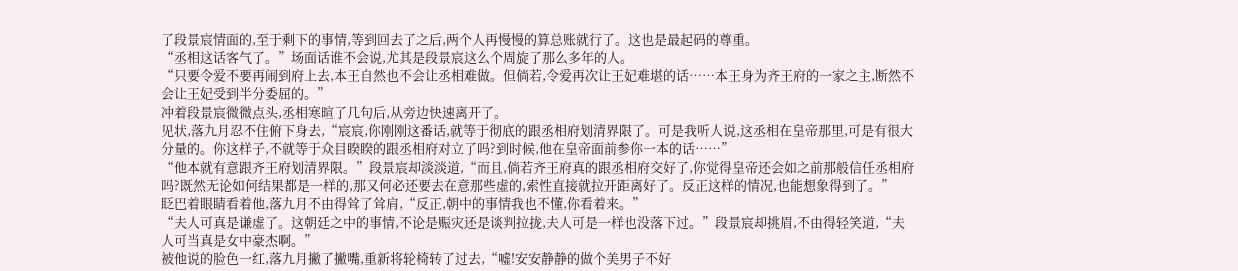了段景宸情面的,至于剩下的事情,等到回去了之后,两个人再慢慢的算总账就行了。这也是最起码的尊重。
“丞相这话客气了。”场面话谁不会说,尤其是段景宸这么个周旋了那么多年的人。
“只要令爱不要再闹到府上去,本王自然也不会让丞相难做。但倘若,令爱再次让王妃难堪的话……本王身为齐王府的一家之主,断然不会让王妃受到半分委屈的。”
冲着段景宸微微点头,丞相寒暄了几句后,从旁边快速离开了。
见状,落九月忍不住俯下身去,“宸宸,你刚刚这番话,就等于彻底的跟丞相府划清界限了。可是我听人说,这丞相在皇帝那里,可是有很大分量的。你这样子,不就等于众目睽睽的跟丞相府对立了吗?到时候,他在皇帝面前参你一本的话……”
“他本就有意跟齐王府划清界限。”段景宸却淡淡道,“而且,倘若齐王府真的跟丞相府交好了,你觉得皇帝还会如之前那般信任丞相府吗?既然无论如何结果都是一样的,那又何必还要去在意那些虚的,索性直接就拉开距离好了。反正这样的情况,也能想象得到了。”
眨巴着眼睛看着他,落九月不由得耸了耸肩,“反正,朝中的事情我也不懂,你看着来。”
“夫人可真是谦虚了。这朝廷之中的事情,不论是赈灾还是谈判拉拢,夫人可是一样也没落下过。”段景宸却挑眉,不由得轻笑道,“夫人可当真是女中豪杰啊。”
被他说的脸色一红,落九月撇了撇嘴,重新将轮椅转了过去,“嘘!安安静静的做个美男子不好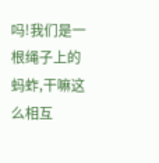吗!我们是一根绳子上的蚂蚱,干嘛这么相互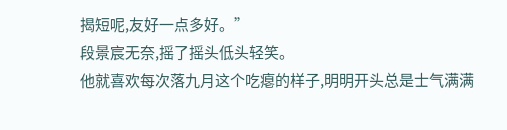揭短呢,友好一点多好。”
段景宸无奈,摇了摇头低头轻笑。
他就喜欢每次落九月这个吃瘪的样子,明明开头总是士气满满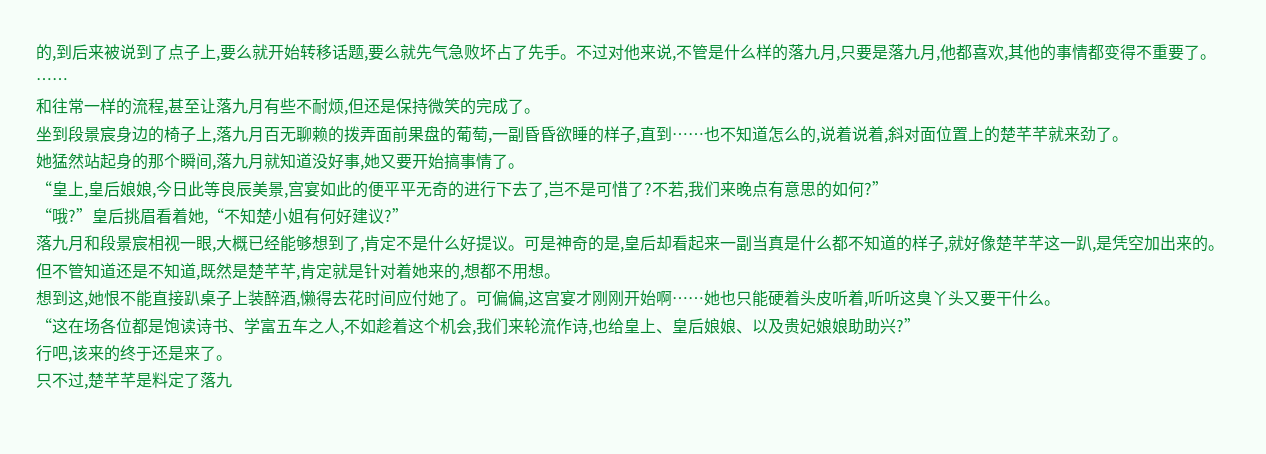的,到后来被说到了点子上,要么就开始转移话题,要么就先气急败坏占了先手。不过对他来说,不管是什么样的落九月,只要是落九月,他都喜欢,其他的事情都变得不重要了。
……
和往常一样的流程,甚至让落九月有些不耐烦,但还是保持微笑的完成了。
坐到段景宸身边的椅子上,落九月百无聊赖的拨弄面前果盘的葡萄,一副昏昏欲睡的样子,直到……也不知道怎么的,说着说着,斜对面位置上的楚芊芊就来劲了。
她猛然站起身的那个瞬间,落九月就知道没好事,她又要开始搞事情了。
“皇上,皇后娘娘,今日此等良辰美景,宫宴如此的便平平无奇的进行下去了,岂不是可惜了?不若,我们来晚点有意思的如何?”
“哦?”皇后挑眉看着她,“不知楚小姐有何好建议?”
落九月和段景宸相视一眼,大概已经能够想到了,肯定不是什么好提议。可是神奇的是,皇后却看起来一副当真是什么都不知道的样子,就好像楚芊芊这一趴,是凭空加出来的。
但不管知道还是不知道,既然是楚芊芊,肯定就是针对着她来的,想都不用想。
想到这,她恨不能直接趴桌子上装醉酒,懒得去花时间应付她了。可偏偏,这宫宴才刚刚开始啊……她也只能硬着头皮听着,听听这臭丫头又要干什么。
“这在场各位都是饱读诗书、学富五车之人,不如趁着这个机会,我们来轮流作诗,也给皇上、皇后娘娘、以及贵妃娘娘助助兴?”
行吧,该来的终于还是来了。
只不过,楚芊芊是料定了落九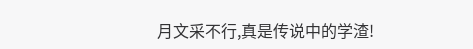月文采不行,真是传说中的学渣!